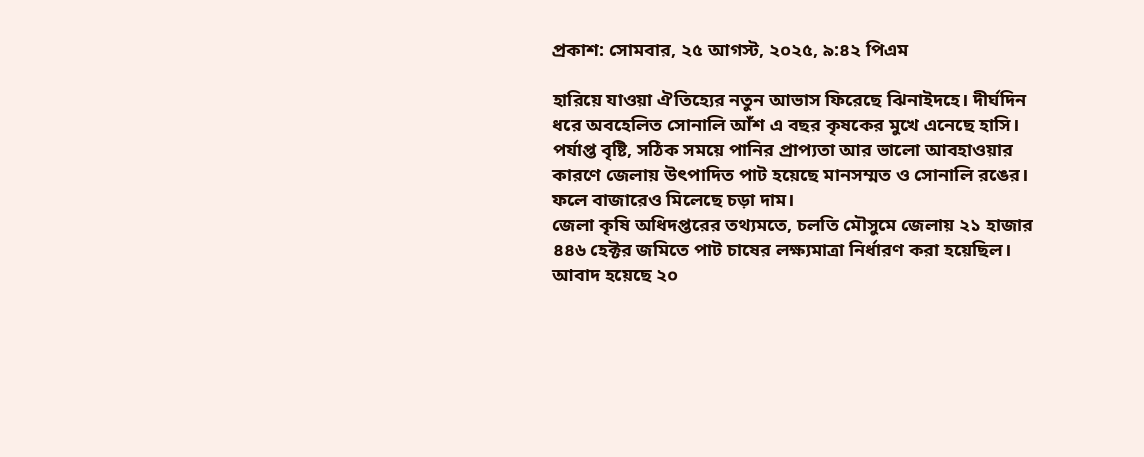প্রকাশ: সোমবার, ২৫ আগস্ট, ২০২৫, ৯:৪২ পিএম

হারিয়ে যাওয়া ঐতিহ্যের নতুন আভাস ফিরেছে ঝিনাইদহে। দীর্ঘদিন ধরে অবহেলিত সোনালি আঁশ এ বছর কৃষকের মুখে এনেছে হাসি। পর্যাপ্ত বৃষ্টি, সঠিক সময়ে পানির প্রাপ্যতা আর ভালো আবহাওয়ার কারণে জেলায় উৎপাদিত পাট হয়েছে মানসম্মত ও সোনালি রঙের। ফলে বাজারেও মিলেছে চড়া দাম।
জেলা কৃষি অধিদপ্তরের তথ্যমতে, চলতি মৌসুমে জেলায় ২১ হাজার ৪৪৬ হেক্টর জমিতে পাট চাষের লক্ষ্যমাত্রা নির্ধারণ করা হয়েছিল। আবাদ হয়েছে ২০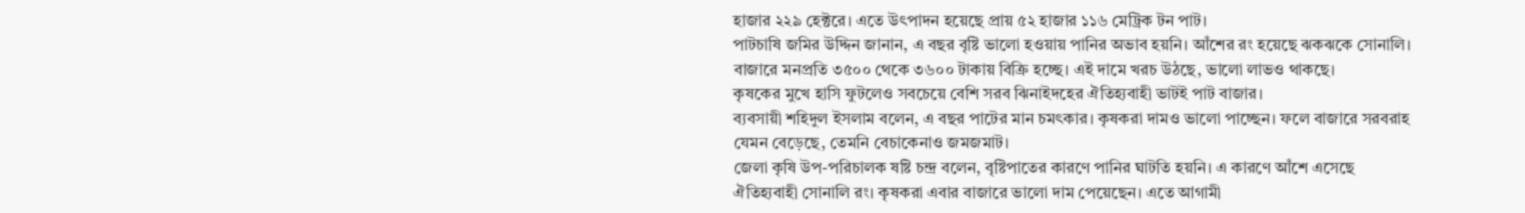হাজার ২২৯ হেক্টরে। এতে উৎপাদন হয়েছে প্রায় ৫২ হাজার ১১৬ মেট্রিক টন পাট।
পাটচাষি জমির উদ্দিন জানান, এ বছর বৃষ্টি ভালো হওয়ায় পানির অভাব হয়নি। আঁশের রং হয়েছে ঝকঝকে সোনালি। বাজারে মনপ্রতি ৩৫০০ থেকে ৩৬০০ টাকায় বিক্রি হচ্ছে। এই দামে খরচ উঠছে, ভালো লাভও থাকছে।
কৃষকের মুখে হাসি ফুটলেও সবচেয়ে বেশি সরব ঝিনাইদহের ঐতিহ্যবাহী ভাটই পাট বাজার।
ব্যবসায়ী শহিদুল ইসলাম বলেন, এ বছর পাটের মান চমৎকার। কৃষকরা দামও ভালো পাচ্ছেন। ফলে বাজারে সরবরাহ যেমন বেড়েছে, তেমনি বেচাকেনাও জমজমাট।
জেলা কৃষি উপ-পরিচালক ষষ্টি চন্দ্র বলেন, বৃষ্টিপাতের কারণে পানির ঘাটতি হয়নি। এ কারণে আঁশে এসেছে ঐতিহ্যবাহী সোনালি রং। কৃষকরা এবার বাজারে ভালো দাম পেয়েছেন। এতে আগামী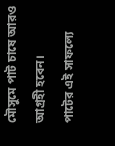মৌসুমে পাট চাষে আরও আগ্রহী হবেন।
পাটের এই সাফল্যে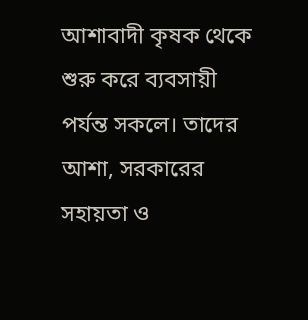আশাবাদী কৃষক থেকে শুরু করে ব্যবসায়ী পর্যন্ত সকলে। তাদের আশা, সরকারের সহায়তা ও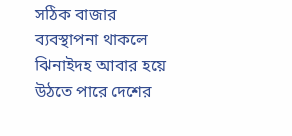সঠিক বাজার ব্যবস্থাপনা থাকলে ঝিনাইদহ আবার হয়ে উঠতে পারে দেশের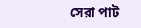সেরা পাট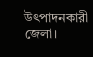উৎপাদনকারী জেলা।